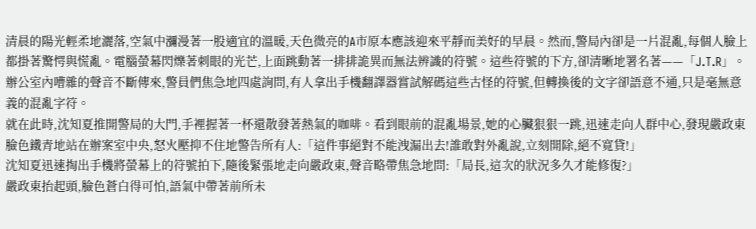清晨的陽光輕柔地灑落,空氣中瀰漫著一股適宜的溫暖,天色微亮的A市原本應該迎來平靜而美好的早晨。然而,警局內卻是一片混亂,每個人臉上都掛著驚愕與慌亂。電腦螢幕閃爍著刺眼的光芒,上面跳動著一排排詭異而無法辨識的符號。這些符號的下方,卻清晰地署名著——「J.T.R」。
辦公室內嘈雜的聲音不斷傳來,警員們焦急地四處詢問,有人拿出手機翻譯器嘗試解碼這些古怪的符號,但轉換後的文字卻語意不通,只是毫無意義的混亂字符。
就在此時,沈知夏推開警局的大門,手裡握著一杯還散發著熱氣的咖啡。看到眼前的混亂場景,她的心臟狠狠一跳,迅速走向人群中心,發現嚴政東臉色鐵青地站在辦案室中央,怒火壓抑不住地警告所有人:「這件事絕對不能洩漏出去!誰敢對外亂說,立刻開除,絕不寬貸!」
沈知夏迅速掏出手機將螢幕上的符號拍下,隨後緊張地走向嚴政東,聲音略帶焦急地問:「局長,這次的狀況多久才能修復?」
嚴政東抬起頭,臉色蒼白得可怕,語氣中帶著前所未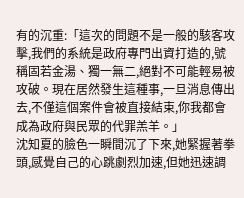有的沉重:「這次的問題不是一般的駭客攻擊,我們的系統是政府專門出資打造的,號稱固若金湯、獨一無二,絕對不可能輕易被攻破。現在居然發生這種事,一旦消息傳出去,不僅這個案件會被直接結束,你我都會成為政府與民眾的代罪羔羊。」
沈知夏的臉色一瞬間沉了下來,她緊握著拳頭,感覺自己的心跳劇烈加速,但她迅速調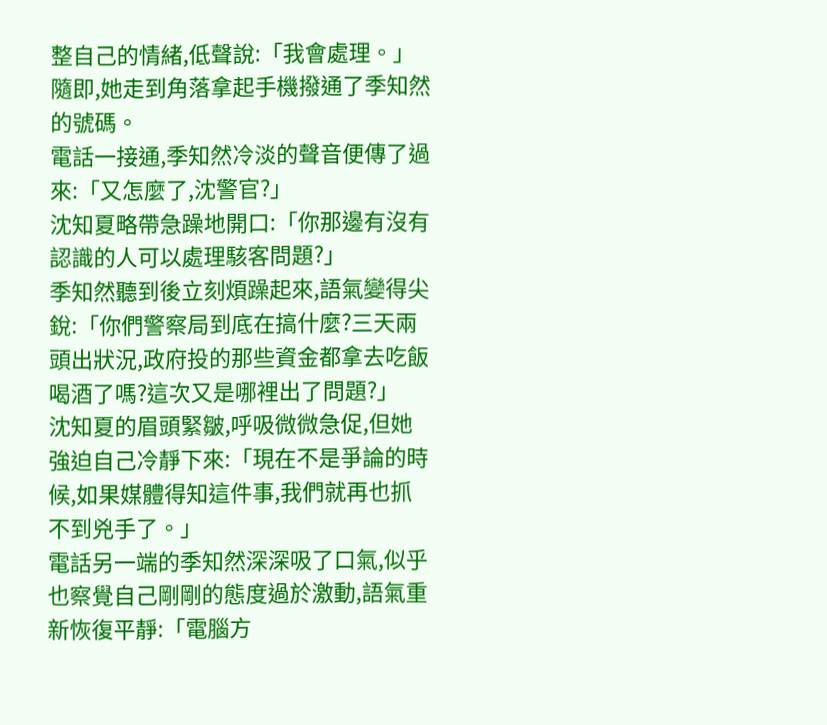整自己的情緒,低聲說:「我會處理。」
隨即,她走到角落拿起手機撥通了季知然的號碼。
電話一接通,季知然冷淡的聲音便傳了過來:「又怎麼了,沈警官?」
沈知夏略帶急躁地開口:「你那邊有沒有認識的人可以處理駭客問題?」
季知然聽到後立刻煩躁起來,語氣變得尖銳:「你們警察局到底在搞什麼?三天兩頭出狀況,政府投的那些資金都拿去吃飯喝酒了嗎?這次又是哪裡出了問題?」
沈知夏的眉頭緊皺,呼吸微微急促,但她強迫自己冷靜下來:「現在不是爭論的時候,如果媒體得知這件事,我們就再也抓不到兇手了。」
電話另一端的季知然深深吸了口氣,似乎也察覺自己剛剛的態度過於激動,語氣重新恢復平靜:「電腦方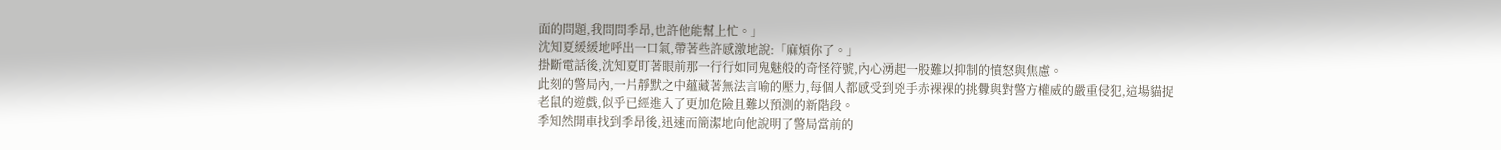面的問題,我問問季昂,也許他能幫上忙。」
沈知夏緩緩地呼出一口氣,帶著些許感激地說:「麻煩你了。」
掛斷電話後,沈知夏盯著眼前那一行行如同鬼魅般的奇怪符號,內心湧起一股難以抑制的憤怒與焦慮。
此刻的警局內,一片靜默之中蘊藏著無法言喻的壓力,每個人都感受到兇手赤裸裸的挑釁與對警方權威的嚴重侵犯,這場貓捉老鼠的遊戲,似乎已經進入了更加危險且難以預測的新階段。
季知然開車找到季昂後,迅速而簡潔地向他說明了警局當前的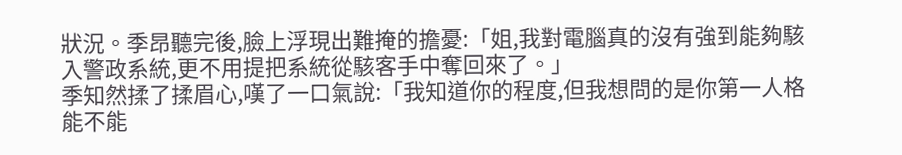狀況。季昂聽完後,臉上浮現出難掩的擔憂:「姐,我對電腦真的沒有強到能夠駭入警政系統,更不用提把系統從駭客手中奪回來了。」
季知然揉了揉眉心,嘆了一口氣說:「我知道你的程度,但我想問的是你第一人格能不能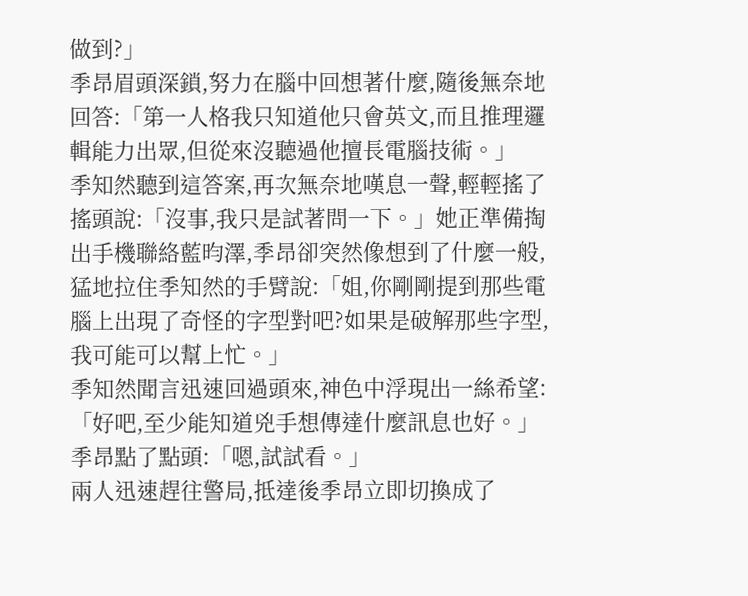做到?」
季昂眉頭深鎖,努力在腦中回想著什麼,隨後無奈地回答:「第一人格我只知道他只會英文,而且推理邏輯能力出眾,但從來沒聽過他擅長電腦技術。」
季知然聽到這答案,再次無奈地嘆息一聲,輕輕搖了搖頭說:「沒事,我只是試著問一下。」她正準備掏出手機聯絡藍昀澤,季昂卻突然像想到了什麼一般,猛地拉住季知然的手臂說:「姐,你剛剛提到那些電腦上出現了奇怪的字型對吧?如果是破解那些字型,我可能可以幫上忙。」
季知然聞言迅速回過頭來,神色中浮現出一絲希望:「好吧,至少能知道兇手想傳達什麼訊息也好。」
季昂點了點頭:「嗯,試試看。」
兩人迅速趕往警局,抵達後季昂立即切換成了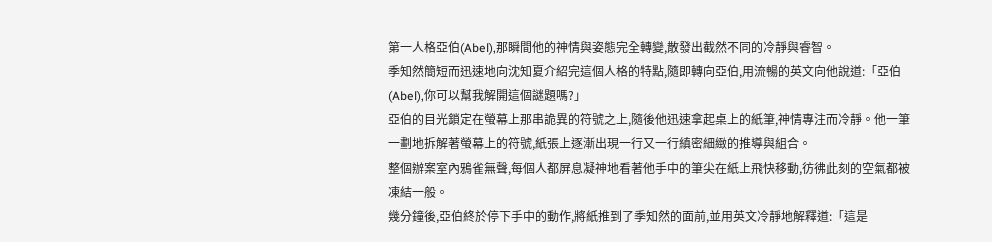第一人格亞伯(Abel),那瞬間他的神情與姿態完全轉變,散發出截然不同的冷靜與睿智。
季知然簡短而迅速地向沈知夏介紹完這個人格的特點,隨即轉向亞伯,用流暢的英文向他說道:「亞伯(Abel),你可以幫我解開這個謎題嗎?」
亞伯的目光鎖定在螢幕上那串詭異的符號之上,隨後他迅速拿起桌上的紙筆,神情專注而冷靜。他一筆一劃地拆解著螢幕上的符號,紙張上逐漸出現一行又一行縝密細緻的推導與組合。
整個辦案室內鴉雀無聲,每個人都屏息凝神地看著他手中的筆尖在紙上飛快移動,彷彿此刻的空氣都被凍結一般。
幾分鐘後,亞伯終於停下手中的動作,將紙推到了季知然的面前,並用英文冷靜地解釋道:「這是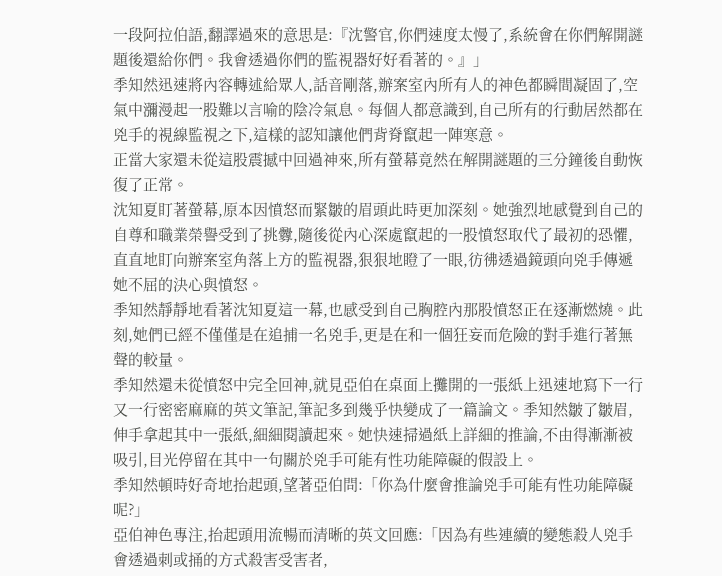一段阿拉伯語,翻譯過來的意思是:『沈警官,你們速度太慢了,系統會在你們解開謎題後還給你們。我會透過你們的監視器好好看著的。』」
季知然迅速將內容轉述給眾人,話音剛落,辦案室內所有人的神色都瞬間凝固了,空氣中瀰漫起一股難以言喻的陰冷氣息。每個人都意識到,自己所有的行動居然都在兇手的視線監視之下,這樣的認知讓他們背脊竄起一陣寒意。
正當大家還未從這股震撼中回過神來,所有螢幕竟然在解開謎題的三分鐘後自動恢復了正常。
沈知夏盯著螢幕,原本因憤怒而緊皺的眉頭此時更加深刻。她強烈地感覺到自己的自尊和職業榮譽受到了挑釁,隨後從內心深處竄起的一股憤怒取代了最初的恐懼,直直地盯向辦案室角落上方的監視器,狠狠地瞪了一眼,彷彿透過鏡頭向兇手傳遞她不屈的決心與憤怒。
季知然靜靜地看著沈知夏這一幕,也感受到自己胸腔內那股憤怒正在逐漸燃燒。此刻,她們已經不僅僅是在追捕一名兇手,更是在和一個狂妄而危險的對手進行著無聲的較量。
季知然還未從憤怒中完全回神,就見亞伯在桌面上攤開的一張紙上迅速地寫下一行又一行密密麻麻的英文筆記,筆記多到幾乎快變成了一篇論文。季知然皺了皺眉,伸手拿起其中一張紙,細細閱讀起來。她快速掃過紙上詳細的推論,不由得漸漸被吸引,目光停留在其中一句關於兇手可能有性功能障礙的假設上。
季知然頓時好奇地抬起頭,望著亞伯問:「你為什麼會推論兇手可能有性功能障礙呢?」
亞伯神色專注,抬起頭用流暢而清晰的英文回應:「因為有些連續的變態殺人兇手會透過刺或捅的方式殺害受害者,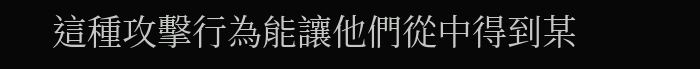這種攻擊行為能讓他們從中得到某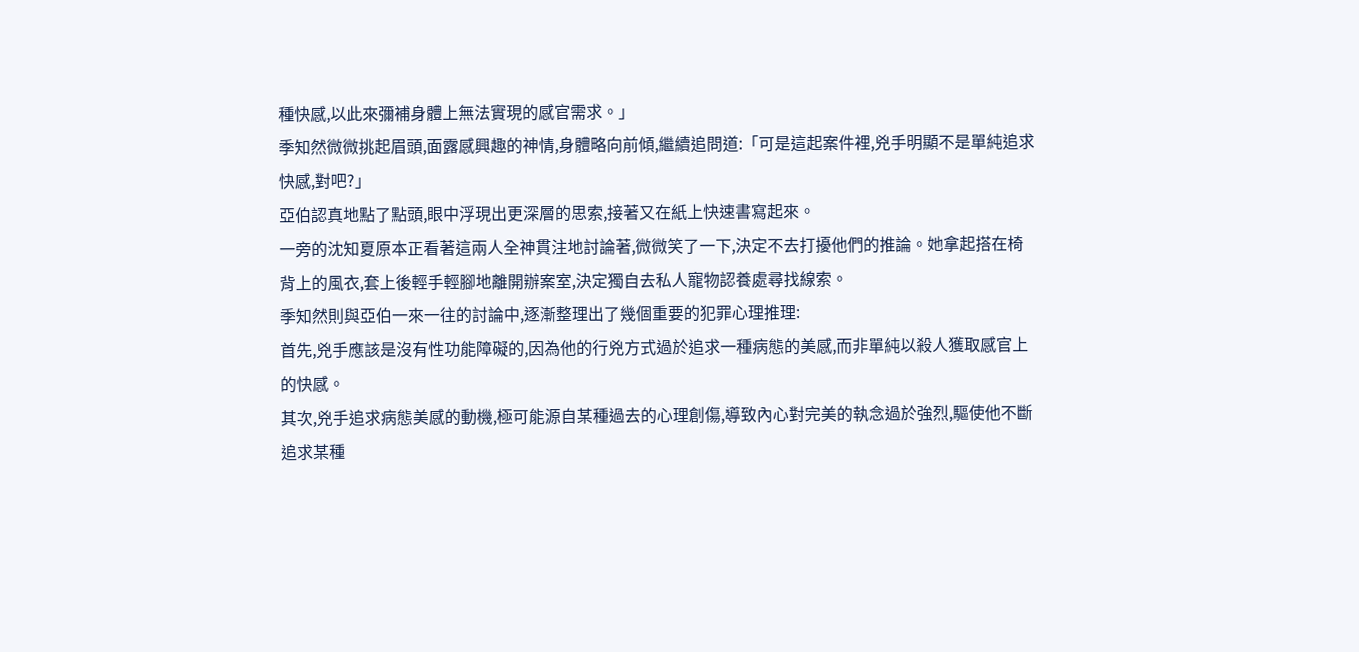種快感,以此來彌補身體上無法實現的感官需求。」
季知然微微挑起眉頭,面露感興趣的神情,身體略向前傾,繼續追問道:「可是這起案件裡,兇手明顯不是單純追求快感,對吧?」
亞伯認真地點了點頭,眼中浮現出更深層的思索,接著又在紙上快速書寫起來。
一旁的沈知夏原本正看著這兩人全神貫注地討論著,微微笑了一下,決定不去打擾他們的推論。她拿起搭在椅背上的風衣,套上後輕手輕腳地離開辦案室,決定獨自去私人寵物認養處尋找線索。
季知然則與亞伯一來一往的討論中,逐漸整理出了幾個重要的犯罪心理推理:
首先,兇手應該是沒有性功能障礙的,因為他的行兇方式過於追求一種病態的美感,而非單純以殺人獲取感官上的快感。
其次,兇手追求病態美感的動機,極可能源自某種過去的心理創傷,導致內心對完美的執念過於強烈,驅使他不斷追求某種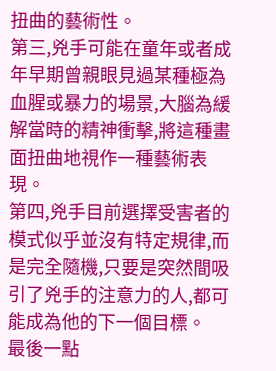扭曲的藝術性。
第三,兇手可能在童年或者成年早期曾親眼見過某種極為血腥或暴力的場景,大腦為緩解當時的精神衝擊,將這種畫面扭曲地視作一種藝術表現。
第四,兇手目前選擇受害者的模式似乎並沒有特定規律,而是完全隨機,只要是突然間吸引了兇手的注意力的人,都可能成為他的下一個目標。
最後一點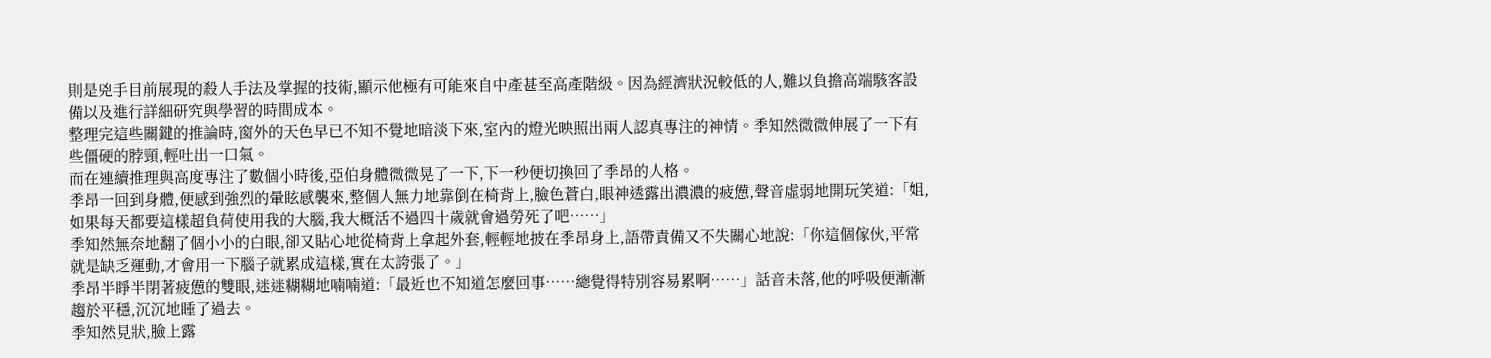則是兇手目前展現的殺人手法及掌握的技術,顯示他極有可能來自中產甚至高產階級。因為經濟狀況較低的人,難以負擔高端駭客設備以及進行詳細研究與學習的時間成本。
整理完這些關鍵的推論時,窗外的天色早已不知不覺地暗淡下來,室內的燈光映照出兩人認真專注的神情。季知然微微伸展了一下有些僵硬的脖頸,輕吐出一口氣。
而在連續推理與高度專注了數個小時後,亞伯身體微微晃了一下,下一秒便切換回了季昂的人格。
季昂一回到身體,便感到強烈的暈眩感襲來,整個人無力地靠倒在椅背上,臉色蒼白,眼神透露出濃濃的疲憊,聲音虛弱地開玩笑道:「姐,如果每天都要這樣超負荷使用我的大腦,我大概活不過四十歲就會過勞死了吧……」
季知然無奈地翻了個小小的白眼,卻又貼心地從椅背上拿起外套,輕輕地披在季昂身上,語帶責備又不失關心地說:「你這個傢伙,平常就是缺乏運動,才會用一下腦子就累成這樣,實在太誇張了。」
季昂半睜半閉著疲憊的雙眼,迷迷糊糊地喃喃道:「最近也不知道怎麼回事……總覺得特別容易累啊……」話音未落,他的呼吸便漸漸趨於平穩,沉沉地睡了過去。
季知然見狀,臉上露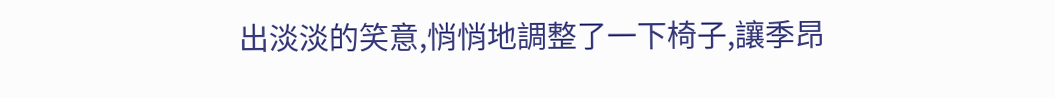出淡淡的笑意,悄悄地調整了一下椅子,讓季昂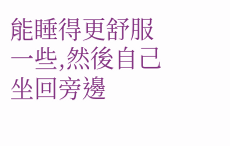能睡得更舒服一些,然後自己坐回旁邊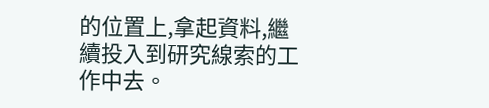的位置上,拿起資料,繼續投入到研究線索的工作中去。